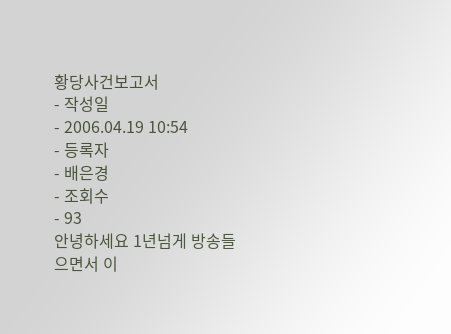황당사건보고서
- 작성일
- 2006.04.19 10:54
- 등록자
- 배은경
- 조회수
- 93
안녕하세요 1년넘게 방송들으면서 이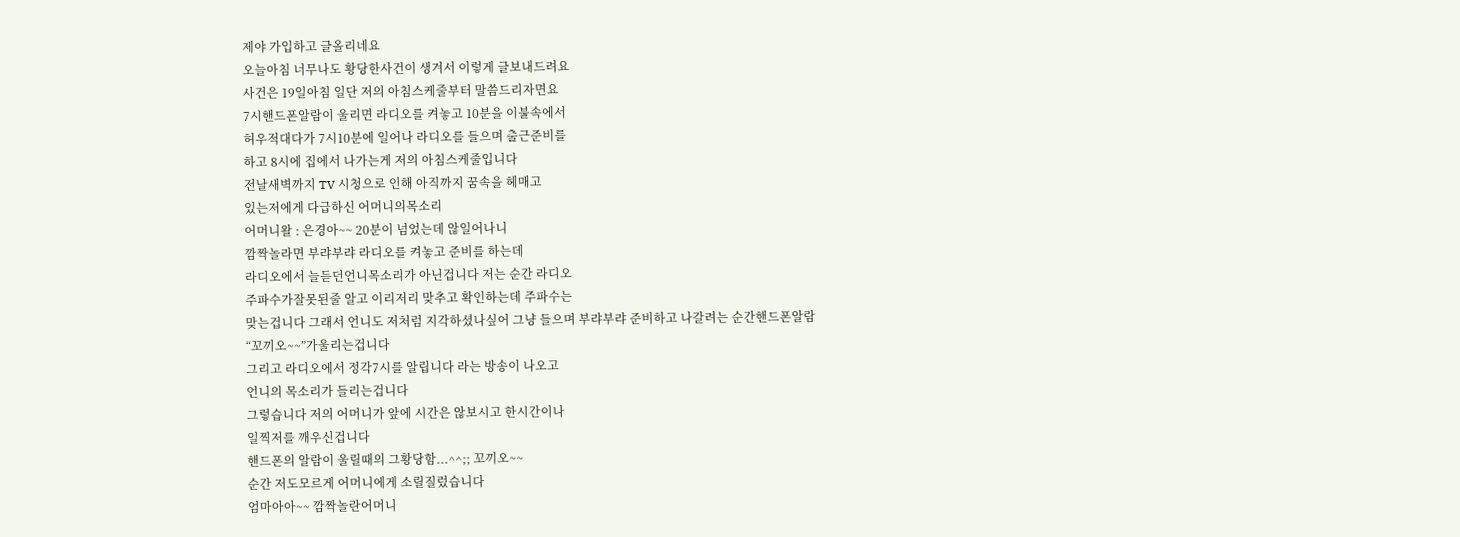제야 가입하고 글올리네요
오늘아침 너무나도 황당한사건이 생겨서 이렇게 글보내드려요
사건은 19일아침 일단 저의 아침스케줄부터 말씀드리자면요
7시핸드폰알람이 울리면 라디오를 켜놓고 10분을 이불속에서
허우적대다가 7시10분에 일어나 라디오를 들으며 출근준비를
하고 8시에 집에서 나가는게 저의 아침스케줄입니다
전날새벽까지 TV 시청으로 인해 아직까지 꿈속을 헤매고
있는저에게 다급하신 어머니의목소리
어머니왈 : 은경아~~ 20분이 넘었는데 않일어나니
깜짝놀라면 부랴부랴 라디오를 켜놓고 준비를 하는데
라디오에서 늘듣던언니목소리가 아닌겁니다 저는 순간 라디오
주파수가잘못된줄 알고 이리저리 맞추고 확인하는데 주파수는
맞는겁니다 그래서 언니도 저처럼 지각하셨나싶어 그냥 들으며 부랴부랴 준비하고 나갈려는 순간핸드폰알람
“꼬끼오~~”가울리는겁니다
그리고 라디오에서 정각7시를 알립니다 라는 방송이 나오고
언니의 목소리가 들리는겁니다
그렇습니다 저의 어머니가 앞에 시간은 않보시고 한시간이나
일찍저를 깨우신겁니다
핸드폰의 알람이 울릴때의 그황당함...^^;; 꼬끼오~~
순간 저도모르게 어머니에게 소릴질렀습니다
엄마아아~~ 깜짝놀란어머니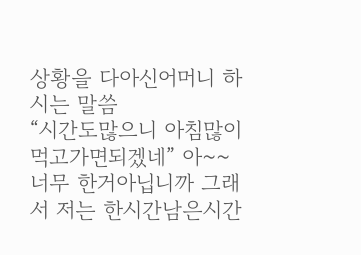상황을 다아신어머니 하시는 말씀
“시간도많으니 아침많이먹고가면되겠네” 아~~
너무 한거아닙니까 그래서 저는 한시간남은시간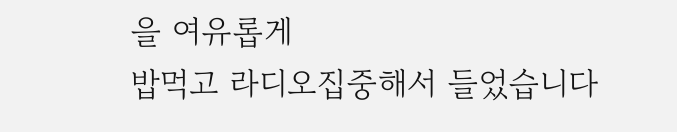을 여유롭게
밥먹고 라디오집중해서 들었습니다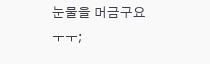눈물을 머금구요 ㅜㅜ;